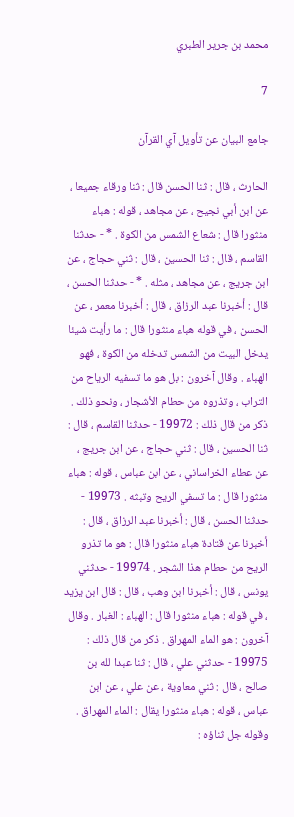محمد بن جرير الطبري

7

جامع البيان عن تأويل آي القرآن

الحارث ، قال : ثنا الحسن قال : ثنا ورقاء جميعا ، عن ابن أبي نجيح ، عن مجاهد ، قوله : هباء منثورا قال : شعاع الشمس من الكوة . * - حدثنا القاسم ، قال : ثنا الحسين ، قال : ثني حجاج ، عن ابن جريج ، عن مجاهد ، مثله . * - حدثنا الحسن ، قال : أخبرنا عبد الرزاق ، قال : أخبرنا معمر ، عن الحسن ، في قوله هباء منثورا قال : ما رأيت شيئا يدخل البيت من الشمس تدخله من الكوة ، فهو الهباء . وقال آخرون : بل هو ما تسفيه الرياح من التراب ، وتذروه من حطام الأشجار ، ونحو ذلك . ذكر من قال ذلك : 19972 - حدثنا القاسم ، قال : ثنا الحسين ، قال : ثني حجاج ، عن ابن جريج ، عن عطاء الخراساني ، عن ابن عباس ، قوله : هباء منثورا قال : ما تسفي الريح وتبثه . 19973 - حدثنا الحسن ، قال : أخبرنا عبد الرزاق ، قال : أخبرنا عن قتادة هباء منثورا قال : هو ما تذرو الريح من حطام هذا الشجر . 19974 - حدثني يونس ، قال : أخبرنا ابن وهب ، قال : قال ابن يزيد ، في قوله : هباء منثورا قال : الهباء : الغبار . وقال آخرون : هو الماء المهراق . ذكر من قال ذلك : 19975 - حدثني علي ، قال : ثنا عبدا لله بن صالح ، قال : ثني معاوية ، عن علي ، عن ابن عباس ، قوله : هباء منثورا يقال : الماء المهراق . وقوله جل ثناؤه :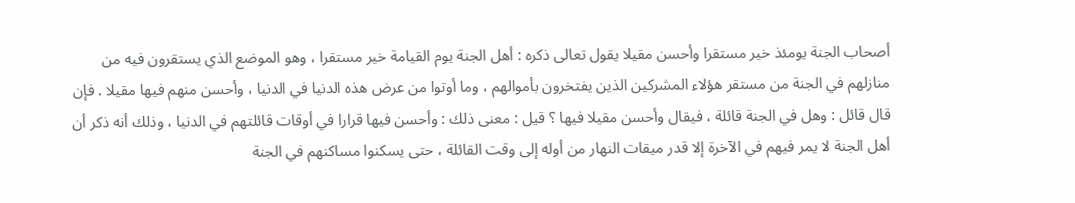أصحاب الجنة يومئذ خير مستقرا وأحسن مقيلا يقول تعالى ذكره : أهل الجنة يوم القيامة خير مستقرا ، وهو الموضع الذي يستقرون فيه من منازلهم في الجنة من مستقر هؤلاء المشركين الذين يفتخرون بأموالهم ، وما أوتوا من عرض هذه الدنيا في الدنيا ، وأحسن منهم فيها مقيلا . فإن قال قائل : وهل في الجنة قائلة ، فيقال وأحسن مقيلا فيها ؟ قيل : معنى ذلك : وأحسن فيها قرارا في أوقات قائلتهم في الدنيا ، وذلك أنه ذكر أن أهل الجنة لا يمر فيهم في الآخرة إلا قدر ميقات النهار من أوله إلى وقت القائلة ، حتى يسكنوا مساكنهم في الجنة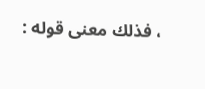، فذلك معنى قوله :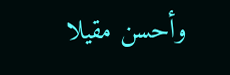وأحسن مقيلا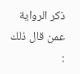ذكر الرواية عمن قال ذلك :